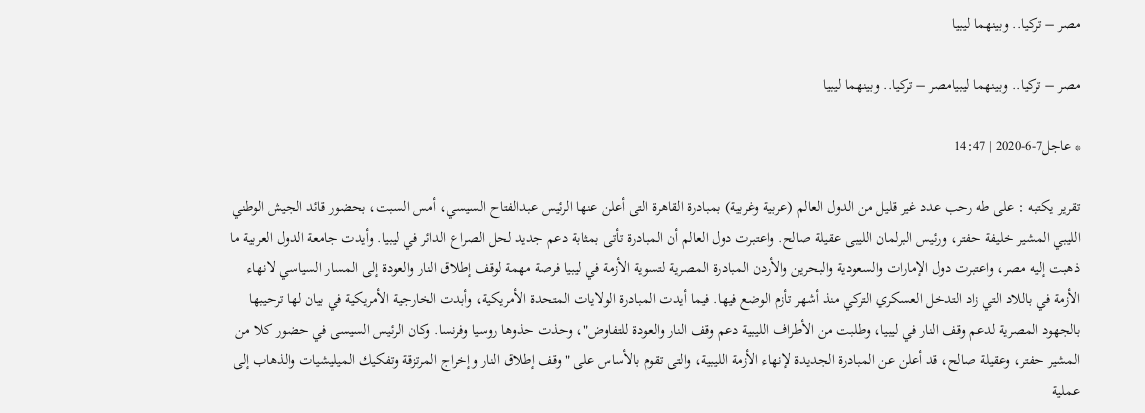مصر – تركيا.. وبينهما ليبيا

مصر – تركيا.. وبينهما ليبيامصر – تركيا.. وبينهما ليبيا

* عاجل7-6-2020 | 14:47

تقرير يكتبه : على طه رحب عدد غير قليل من الدول العالم (عربية وغربية) بمبادرة القاهرة التى أعلن عنها الرئيس عبدالفتاح السيسي، أمس السبت، بحضور قائد الجيش الوطني الليبي المشير خليفة حفتر، ورئيس البرلمان الليبى عقيلة صالح. واعتبرت دول العالم أن المبادرة تأتى بمثابة دعم جديد لحل الصراع الدائر في ليبيا. وأيدت جامعة الدول العربية ما ذهبت إليه مصر، واعتبرت دول الإمارات والسعودية والبحرين والأردن المبادرة المصرية لتسوية الأزمة في ليبيا فرصة مهمة لوقف إطلاق النار والعودة إلى المسار السياسي لانهاء الأزمة في باللاد التي زاد التدخل العسكري التركي منذ أشهر تأزم الوضع فيها. فيما أيدت المبادرة الولايات المتحدة الأمريكية، وأبدت الخارجية الأمريكية في بيان لها ترحيبها بالجهود المصرية لدعم وقف النار في ليبيا، وطلبت من الأطراف الليبية دعم وقف النار والعودة للتفاوض"، وحذت حذوها روسيا وفرنسا. وكان الرئيس السيسى في حضور كلا من المشير حفتر، وعقيلة صالح، قد أعلن عن المبادرة الجديدة لإنهاء الأزمة الليبية، والتى تقوم بالأساس على "وقف إطلاق النار وإخراج المرتزقة وتفكيك الميليشيات والذهاب إلى عملية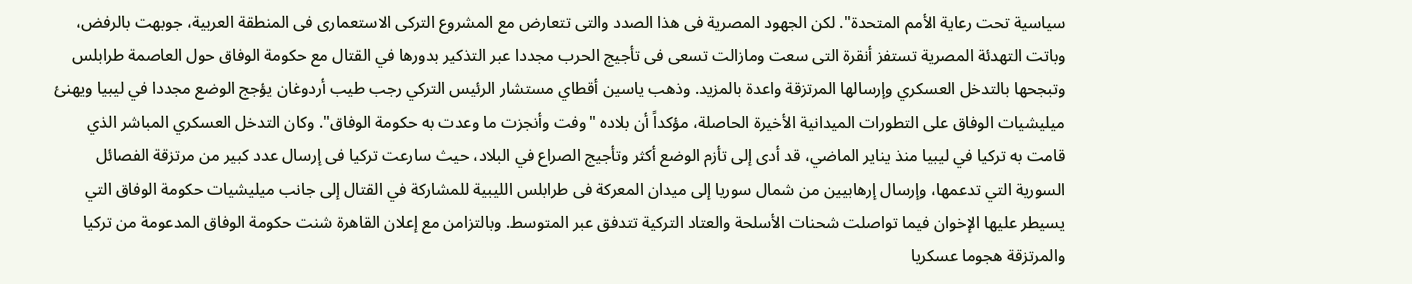سياسية تحت رعاية الأمم المتحدة". لكن الجهود المصرية فى هذا الصدد والتى تتعارض مع المشروع التركى الاستعمارى فى المنطقة العربية، جوبهت بالرفض، وباتت التهدئة المصرية تستفز أنقرة التى سعت ومازالت تسعى فى تأجيج الحرب مجددا عبر التذكير بدورها في القتال مع حكومة الوفاق حول العاصمة طرابلس وتبجحها بالتدخل العسكري وإرسالها المرتزقة واعدة بالمزيد. وذهب ياسين أقطاي مستشار الرئيس التركي رجب طيب أردوغان يؤجج الوضع مجددا في ليبيا ويهنئ ميليشيات الوفاق على التطورات الميدانية الأخيرة الحاصلة، مؤكداً أن بلاده "وفت وأنجزت ما وعدت به حكومة الوفاق". وكان التدخل العسكري المباشر الذي قامت به تركيا في ليبيا منذ يناير الماضي، قد أدى إلى تأزم الوضع أكثر وتأجيج الصراع في البلاد، حيث سارعت تركيا فى إرسال عدد كبير من مرتزقة الفصائل السورية التي تدعمها، وإرسال إرهابيين من شمال سوريا إلى ميدان المعركة فى طرابلس الليبية للمشاركة في القتال إلى جانب ميليشيات حكومة الوفاق التي يسيطر عليها الإخوان فيما تواصلت شحنات الأسلحة والعتاد التركية تتدفق عبر المتوسط. وبالتزامن مع إعلان القاهرة شنت حكومة الوفاق المدعومة من تركيا والمرتزقة هجوما عسكريا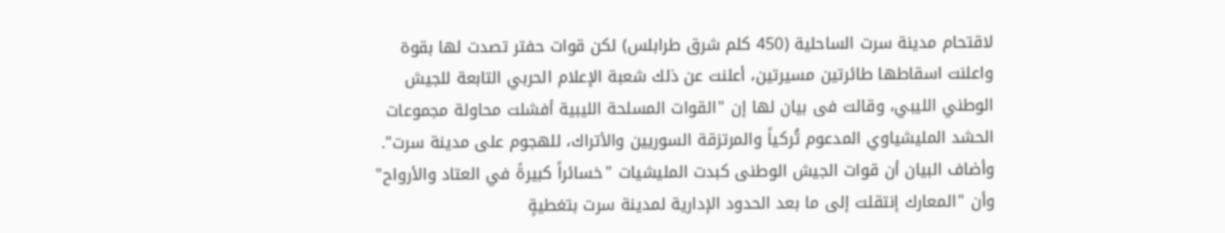لاقتحام مدينة سرت الساحلية (450 كلم شرق طرابلس) لكن قوات حفتر تصدت لها بقوة واعلنت اسقاطها طائرتين مسيرتين، أعلنت عن ذلك شعبة الإعلام الحربي التابعة للجيش الوطني الليبي، وقالت فى بيان لها إن "القوات المسلحة الليبية أفشلت محاولة مجموعات الحشد المليشياوي المدعوم تُركياً والمرتزقة السوريين والأتراك، للهجوم على مدينة سرت". وأضاف البيان أن قوات الجيش الوطنى كبدت المليشيات "خسائراً كبيرةً في العتاد والأرواح" وأن "المعارك إنتقلت إلى ما بعد الحدود الإدارية لمدينة سرت بتغطيةٍ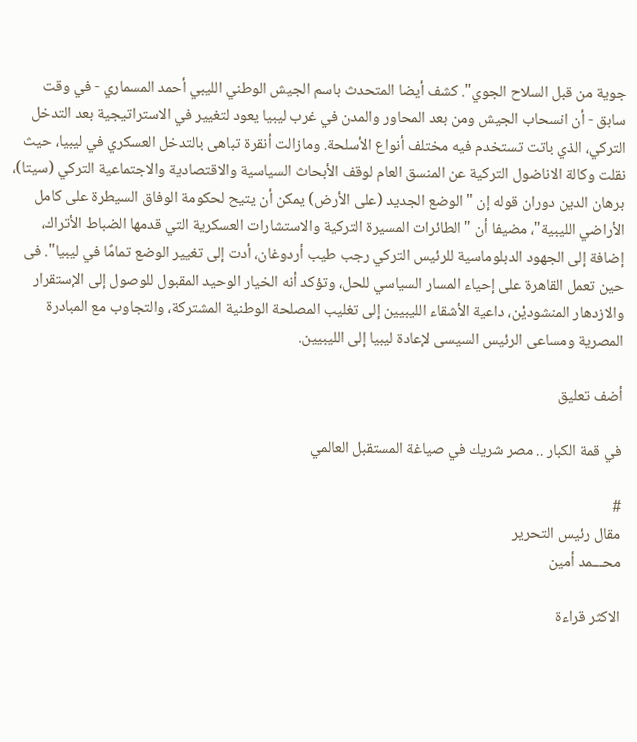جوية من قبل السلاح الجوي". كشف أيضا المتحدث باسم الجيش الوطني الليبي أحمد المسماري - في وقت سابق - أن انسحاب الجيش ومن بعد المحاور والمدن في غرب ليبيا يعود لتغيير في الاستراتيجية بعد التدخل التركي، الذي باتت تستخدم فيه مختلف أنواع الأسلحة. ومازالت أنقرة تباهى بالتدخل العسكري في ليبيا، حيث نقلت وكالة الاناضول التركية عن المنسق العام لوقف الأبحاث السياسية والاقتصادية والاجتماعية التركي (سيتا)، برهان الدين دوران قوله إن "الوضع الجديد (على الأرض) يمكن أن يتيح لحكومة الوفاق السيطرة على كامل الأراضي الليبية"، مضيفا أن "الطائرات المسيرة التركية والاستشارات العسكرية التي قدمها الضباط الأتراك، إضافة إلى الجهود الدبلوماسية للرئيس التركي رجب طيب أردوغان، أدت إلى تغيير الوضع تمامًا في ليبيا". فى حين تعمل القاهرة على إحياء المسار السياسي للحل، وتؤكد أنه الخيار الوحيد المقبول للوصول إلى الإستقرار والازدهار المنشوديْن، داعية الأشقاء الليبيين إلى تغليب المصلحة الوطنية المشتركة، والتجاوب مع المبادرة المصرية ومساعى الرئيس السيسى لإعادة ليبيا إلى الليبيين.

أضف تعليق

في قمة الكبار .. مصر شريك في صياغة المستقبل العالمي

#
مقال رئيس التحرير
محـــمد أمين

الاكثر قراءة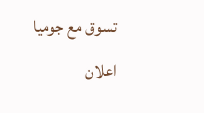تسوق مع جوميا
اعلان